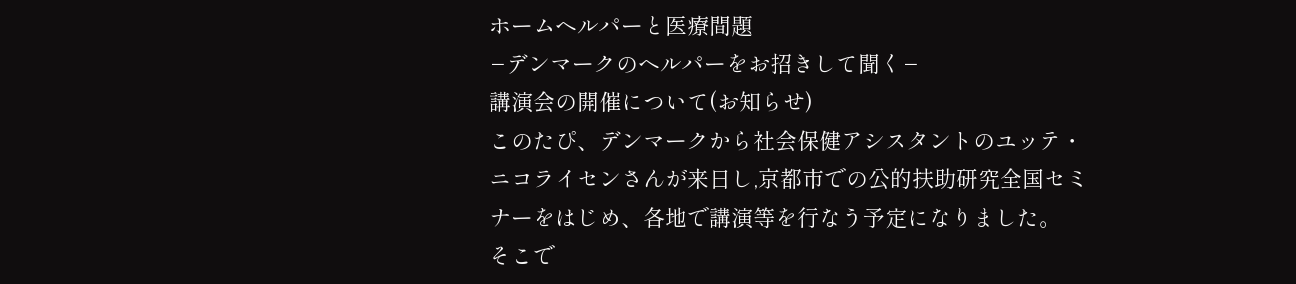ホームヘルパーと医療間題
−デンマークのヘルパーをお招きして聞く−
講演会の開催について(お知らせ)
このたぴ、デンマークから社会保健アシスタントのユッテ・ニコライセンさんが来日し,京都市での公的扶助研究全国セミナーをはじめ、各地で講演等を行なう予定になりました。
そこで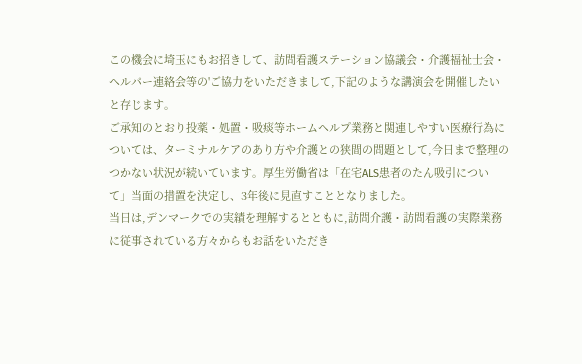この機会に埼玉にもお招きして、訪問看護ステーション協議会・介護福祉士会・ヘルパー連絡会等の'ご協力をいただきまして,下記のような講演会を開催したいと存じます。
ご承知のとおり投薬・処置・吸痰等ホームヘルプ業務と関連しやすい医療行為については、ターミナルケアのあり方や介護との狭間の問題として,今日まで整理のつかない状況が続いています。厚生労働省は「在宅ALS患者のたん吸引について」当面の措置を決定し、3年後に見直すこととなりました。
当日は,デンマークでの実績を理解するとともに,訪問介護・訪問看護の実際業務に従事されている方々からもお話をいただき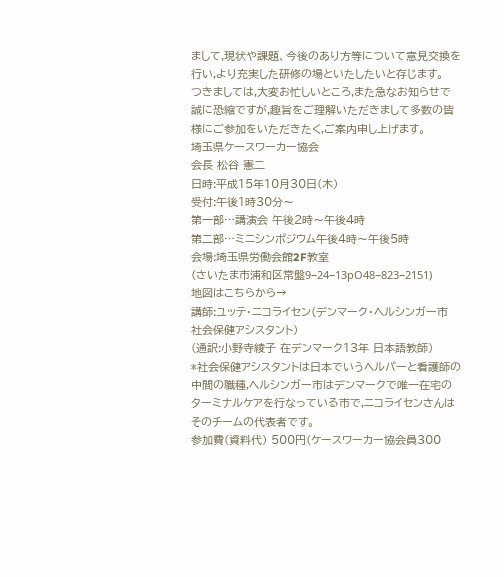まして,現状や課題、今後のあり方等について意見交換を行い,より充実した研修の場といたしたいと存じます。
つきましては,大変お忙しいところ,また急なお知らせで誠に恐縮ですが,趣旨をご理解いただきまして多数の皆様にご参加をいただきたく,ご案内申し上げます。
埼玉県ケースワーカー協会
会長 松谷 憲二
日時:平成15年10月30日(木)
受付:午後1時30分〜
第一部…講演会 午後2時〜午後4時
第二部…ミニシンポジウム午後4時〜午後5時
会場:埼玉県労働会館2F教室
(さいたま市浦和区常盤9−24−13рO48−823−2151)
地図はこちらから→
講師:ユッテ・ニコライセン(デンマーク・ヘルシンガー市 社会保健アシスタント)
(通訳:小野寺綾子 在デンマーク13年 日本語教師)
*社会保健アシスタントは日本でいうヘルパーと看護師の中間の職種,ヘルシンガー市はデンマークで唯一在宅のターミナルケアを行なっている市で,ニコライセンさんはそのチームの代表者です。
参加費(資料代) 500円(ケースワーカー協会員300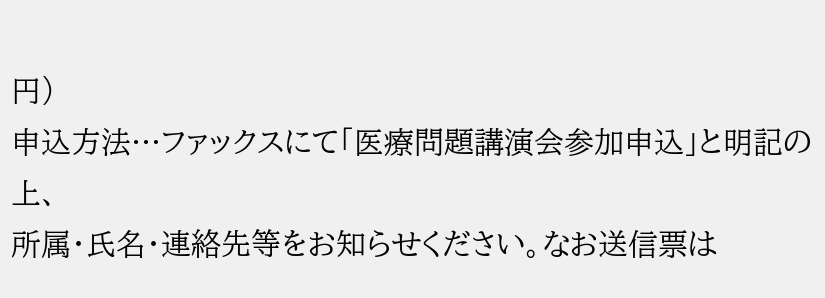円)
申込方法…ファックスにて「医療問題講演会参加申込」と明記の上、
所属・氏名・連絡先等をお知らせください。なお送信票は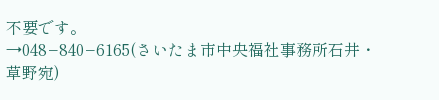不要です。
→048−840−6165(さいたま市中央福社事務所石井・草野宛)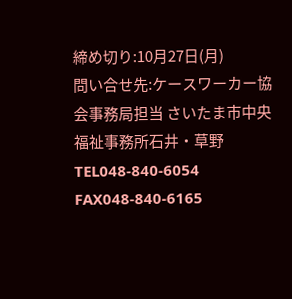締め切り:10月27日(月)
問い合せ先:ケースワーカー協会事務局担当 さいたま市中央福祉事務所石井・草野
TEL048-840-6054 FAX048-840-6165